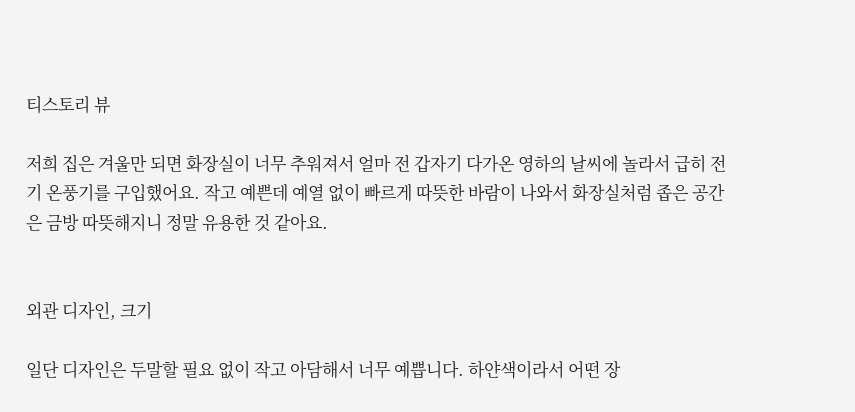티스토리 뷰

저희 집은 겨울만 되면 화장실이 너무 추워져서 얼마 전 갑자기 다가온 영하의 날씨에 놀라서 급히 전기 온풍기를 구입했어요. 작고 예쁜데 예열 없이 빠르게 따뜻한 바람이 나와서 화장실처럼 좁은 공간은 금방 따뜻해지니 정말 유용한 것 같아요.


외관 디자인, 크기

일단 디자인은 두말할 필요 없이 작고 아담해서 너무 예쁩니다. 하얀색이라서 어떤 장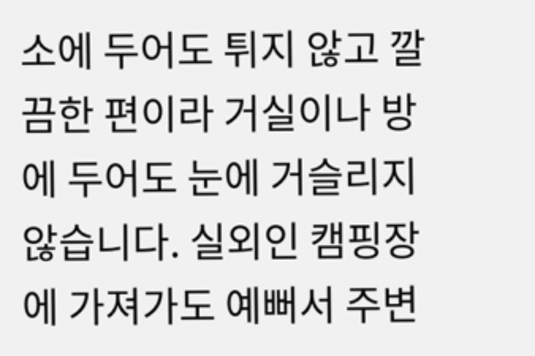소에 두어도 튀지 않고 깔끔한 편이라 거실이나 방에 두어도 눈에 거슬리지 않습니다. 실외인 캠핑장에 가져가도 예뻐서 주변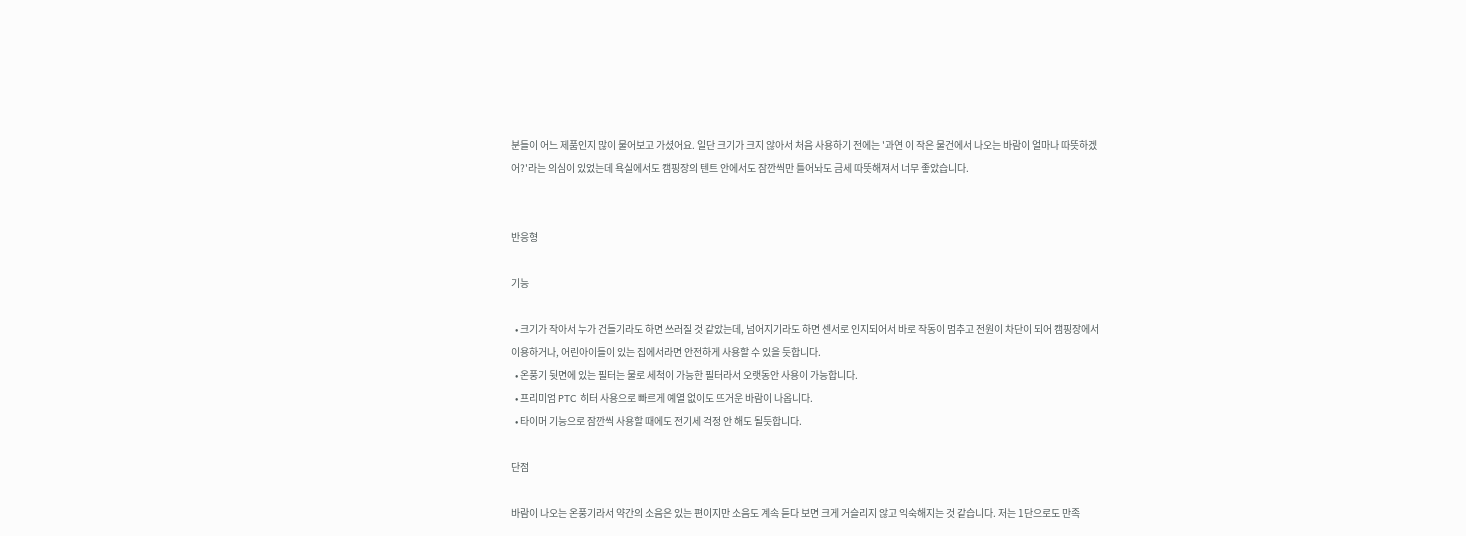분들이 어느 제품인지 많이 물어보고 가셨어요. 일단 크기가 크지 않아서 처음 사용하기 전에는 '과연 이 작은 물건에서 나오는 바람이 얼마나 따뜻하겠어?'라는 의심이 있었는데 욕실에서도 캠핑장의 텐트 안에서도 잠깐씩만 틀어놔도 금세 따뜻해져서 너무 좋았습니다.


반응형

기능

  • 크기가 작아서 누가 건들기라도 하면 쓰러질 것 같았는데, 넘어지기라도 하면 센서로 인지되어서 바로 작동이 멈추고 전원이 차단이 되어 캠핑장에서 이용하거나, 어린아이들이 있는 집에서라면 안전하게 사용할 수 있을 듯합니다.
  • 온풍기 뒷면에 있는 필터는 물로 세척이 가능한 필터라서 오랫동안 사용이 가능합니다.
  • 프리미엄 PTC 히터 사용으로 빠르게 예열 없이도 뜨거운 바람이 나옵니다.
  • 타이머 기능으로 잠깐씩 사용할 때에도 전기세 걱정 안 해도 될듯합니다.

단점

바람이 나오는 온풍기라서 약간의 소음은 있는 편이지만 소음도 계속 듣다 보면 크게 거슬리지 않고 익숙해지는 것 같습니다. 저는 1단으로도 만족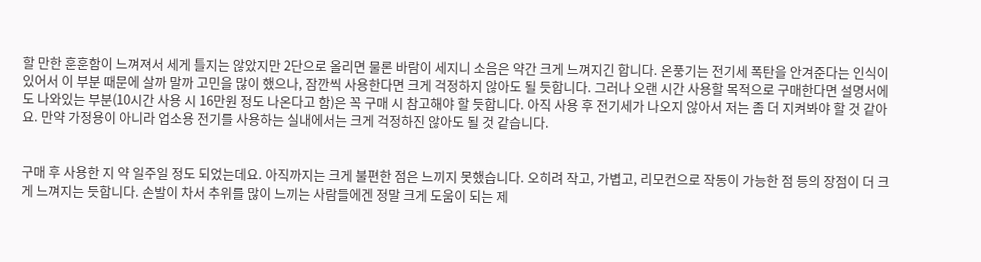할 만한 훈훈함이 느껴져서 세게 틀지는 않았지만 2단으로 올리면 물론 바람이 세지니 소음은 약간 크게 느껴지긴 합니다. 온풍기는 전기세 폭탄을 안겨준다는 인식이 있어서 이 부분 때문에 살까 말까 고민을 많이 했으나, 잠깐씩 사용한다면 크게 걱정하지 않아도 될 듯합니다. 그러나 오랜 시간 사용할 목적으로 구매한다면 설명서에도 나와있는 부분(10시간 사용 시 16만원 정도 나온다고 함)은 꼭 구매 시 참고해야 할 듯합니다. 아직 사용 후 전기세가 나오지 않아서 저는 좀 더 지켜봐야 할 것 같아요. 만약 가정용이 아니라 업소용 전기를 사용하는 실내에서는 크게 걱정하진 않아도 될 것 같습니다.


구매 후 사용한 지 약 일주일 정도 되었는데요. 아직까지는 크게 불편한 점은 느끼지 못했습니다. 오히려 작고, 가볍고, 리모컨으로 작동이 가능한 점 등의 장점이 더 크게 느껴지는 듯합니다. 손발이 차서 추위를 많이 느끼는 사람들에겐 정말 크게 도움이 되는 제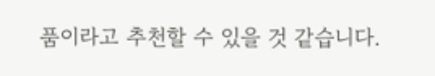품이라고 추천할 수 있을 것 같습니다.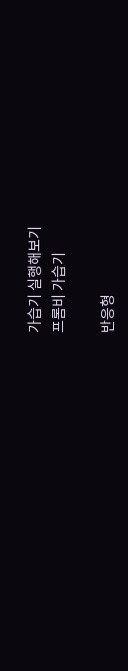가습기 실행해보기
프롬비 가습기

반응형